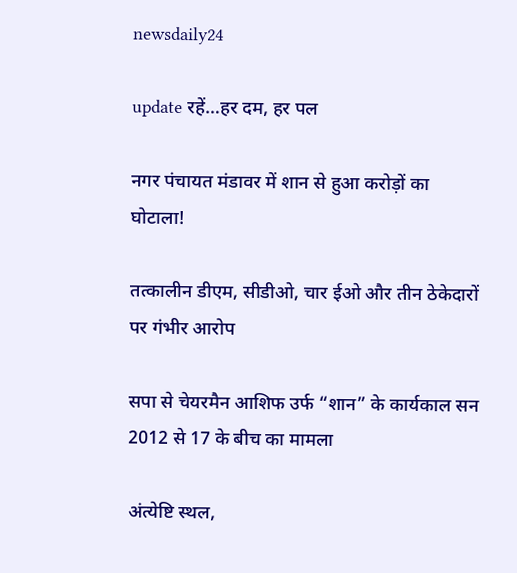newsdaily24

update रहें…हर दम, हर पल

नगर पंचायत मंडावर में शान से हुआ करोड़ों का घोटाला!

तत्कालीन डीएम, सीडीओ, चार ईओ और तीन ठेकेदारों पर गंभीर आरोप

सपा से चेयरमैन आशिफ उर्फ “शान” के कार्यकाल सन 2012 से 17 के बीच का मामला

अंत्येष्टि स्थल,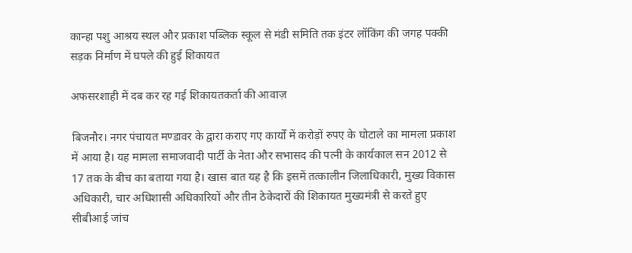कान्हा पशु आश्रय स्थल और प्रकाश पब्लिक स्कूल से मंडी समिति तक इंटर लॉकिंग की जगह पक्की सड़क निर्माण में घपले की हुई शिकायत

अफसरशाही में दब कर रह गई शिकायतकर्ता की आवाज़

बिजनौर। नगर पंचायत मण्डावर के द्वारा कराए गए कार्यों में करोड़ों रुपए के घोटाले का मामला प्रकाश में आया है। यह मामला समाजवादी पार्टी के नेता और सभासद की पत्नी के कार्यकाल सन 2012 से 17 तक के बीच का बताया गया है। खास बात यह है कि इसमें तत्कालीन जिलाधिकारी, मुख्य विकास अधिकारी, चार अधिशासी अधिकारियों और तीन ठेकेदारों की शिकायत मुख्यमंत्री से करते हुए सीबीआई जांच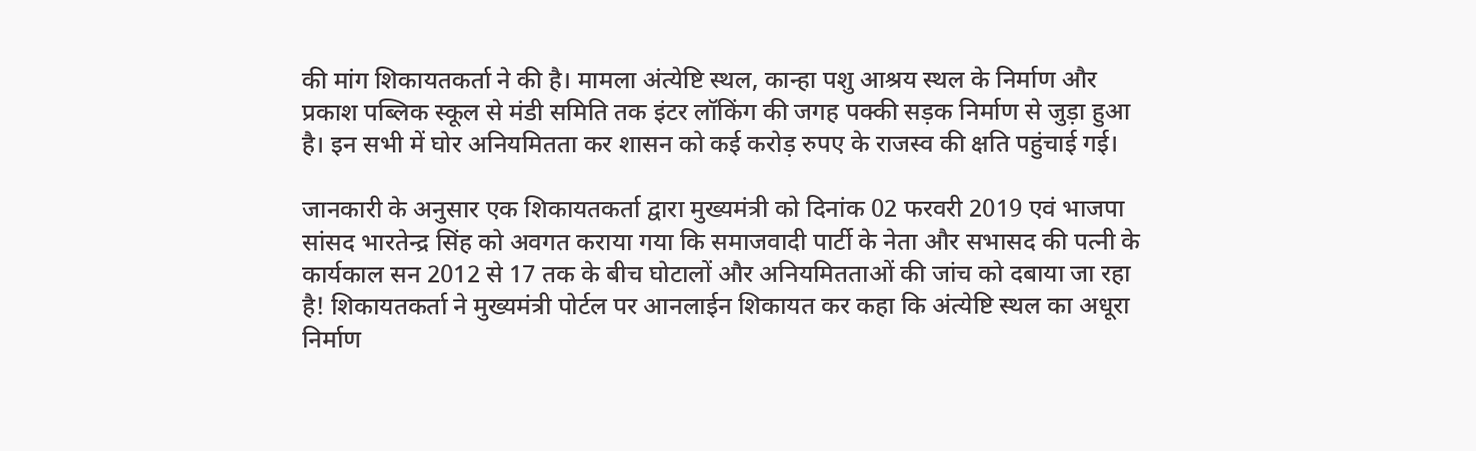की मांग शिकायतकर्ता ने की है। मामला अंत्येष्टि स्थल, कान्हा पशु आश्रय स्थल के निर्माण और प्रकाश पब्लिक स्कूल से मंडी समिति तक इंटर लॉकिंग की जगह पक्की सड़क निर्माण से जुड़ा हुआ है। इन सभी में घोर अनियमितता कर शासन को कई करोड़ रुपए के राजस्व की क्षति पहुंचाई गई।

जानकारी के अनुसार एक शिकायतकर्ता द्वारा मुख्यमंत्री को दिनांक 02 फरवरी 2019 एवं भाजपा सांसद भारतेन्द्र सिंह को अवगत कराया गया कि समाजवादी पार्टी के नेता और सभासद की पत्नी के कार्यकाल सन 2012 से 17 तक के बीच घोटालों और अनियमितताओं की जांच को दबाया जा रहा है! शिकायतकर्ता ने मुख्यमंत्री पोर्टल पर आनलाईन शिकायत कर कहा कि अंत्येष्टि स्थल का अधूरा निर्माण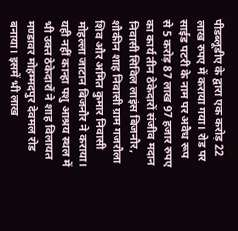पीडब्लूडीए के द्वारा एक करोड़ 22 लाख रुपए में कराया गया। रोड पर साईड पटरी के नाम पर अवैध रूप से 5 करोड़ 87 लाख 97 हजार रुपए का कार्य तीन ठेकेदारों संजीव मदान निवासी सिविल लाइंस बिजनौर, शौकीन शाह निवासी ग्राम गजरौला शिव और अमित कुमार निवासी मोहल्ला जाटान बिजनौर ने कराया। यही नहीं कान्हा पशु आश्रय स्थल में भी उक्त ठेकेदारों ने शाह विलायत मण्डावर मोहम्मदपुर देवमल रोड बनाया। इसमें भी लाख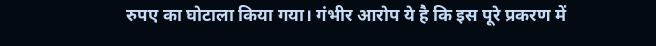रुपए का घोटाला किया गया। गंभीर आरोप ये है कि इस पूरे प्रकरण में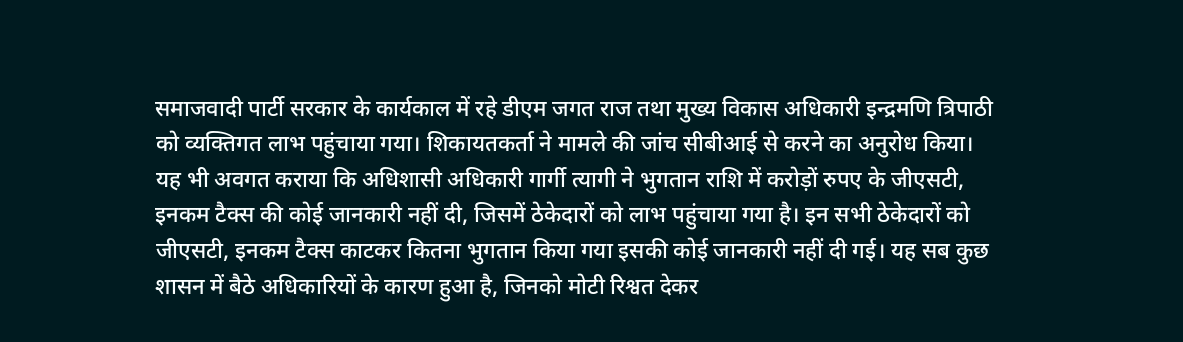समाजवादी पार्टी सरकार के कार्यकाल में रहे डीएम जगत राज तथा मुख्य विकास अधिकारी इन्द्रमणि त्रिपाठी को व्यक्तिगत लाभ पहुंचाया गया। शिकायतकर्ता ने मामले की जांच सीबीआई से करने का अनुरोध किया। यह भी अवगत कराया कि अधिशासी अधिकारी गार्गी त्यागी ने भुगतान राशि में करोड़ों रुपए के जीएसटी, इनकम टैक्स की कोई जानकारी नहीं दी, जिसमें ठेकेदारों को लाभ पहुंचाया गया है। इन सभी ठेकेदारों को जीएसटी, इनकम टैक्स काटकर कितना भुगतान किया गया इसकी कोई जानकारी नहीं दी गई। यह सब कुछ शासन में बैठे अधिकारियों के कारण हुआ है, जिनको मोटी रिश्वत देकर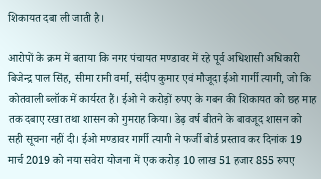शिकायत दबा ली जाती है।

आरोपों के क्रम में बताया कि नगर पंचायत मण्डावर में रहे पूर्व अधिशासी अधिकारी बिजेन्द्र पाल सिंह, सीमा रानी वर्मा, संदीप कुमार एवं मौजूदा ईओ गार्गी त्यागी, जो कि कोतवाली ब्लॉक में कार्यरत हैं। ईओ ने करोड़ों रुपए के गबन की शिकायत को छह माह तक दबाए रखा तथा शासन को गुमराह किया। डेढ़ वर्ष बीतने के बावजूद शासन को सही सूचना नहीं दी। ईओ मण्डावर गार्गी त्यागी ने फर्जी बोर्ड प्रस्ताव कर दिनांक 19 मार्च 2019 को नया सवेरा योजना में एक करोड़ 10 लाख 51 हजार 855 रुपए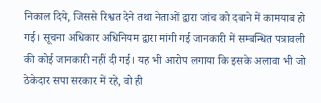निकाल दिये, जिससे रिश्वत देने तथा नेताओं द्वारा जांच को दबाने में कामयाब हो गई। सूचना अधिकार अधिनियम द्वारा मांगी गई जानकारी में सम्बन्धित पत्रावली की कोई जानकारी नहीं दी गई। यह भी आरोप लगाया कि इसके अलावा भी जो ठेकेदार सपा सरकार में रहे, वो ही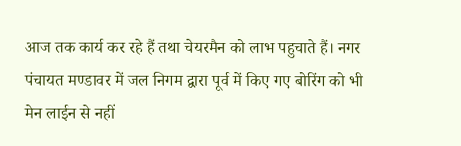आज तक कार्य कर रहे हैं तथा चेयरमैन को लाभ पहुचाते हैं। नगर पंचायत मण्डावर में जल निगम द्वारा पूर्व में किए गए बोरिंग को भी मेन लाईन से नहीं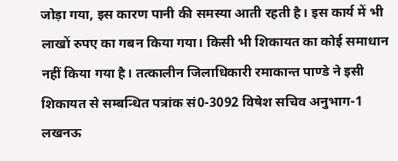जोड़ा गया, इस कारण पानी की समस्या आती रहती है। इस कार्य में भी लाखों रुपए का गबन किया गया। किसी भी शिकायत का कोई समाधान नहीं किया गया है। तत्कालीन जिलाधिकारी रमाकान्त पाण्डे ने इसी शिकायत से सम्बन्धित पत्रांक सं0-3092 विषेश सचिव अनुभाग-1 लखनऊ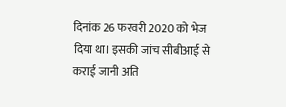दिनांक 26 फरवरी 2020 को भेज दिया था। इसकी जांच सीबीआई से कराई जानी अति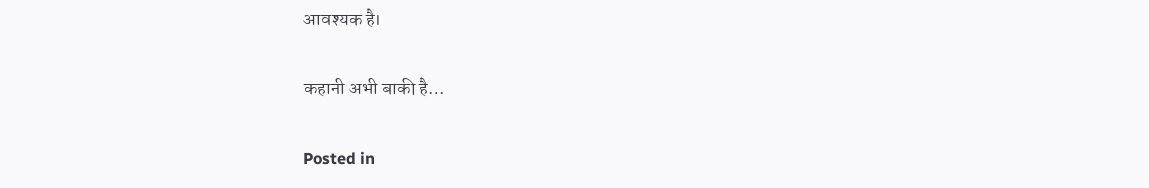आवश्यक है।

कहानी अभी बाकी है…

Posted in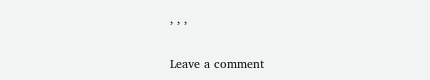, , ,

Leave a comment